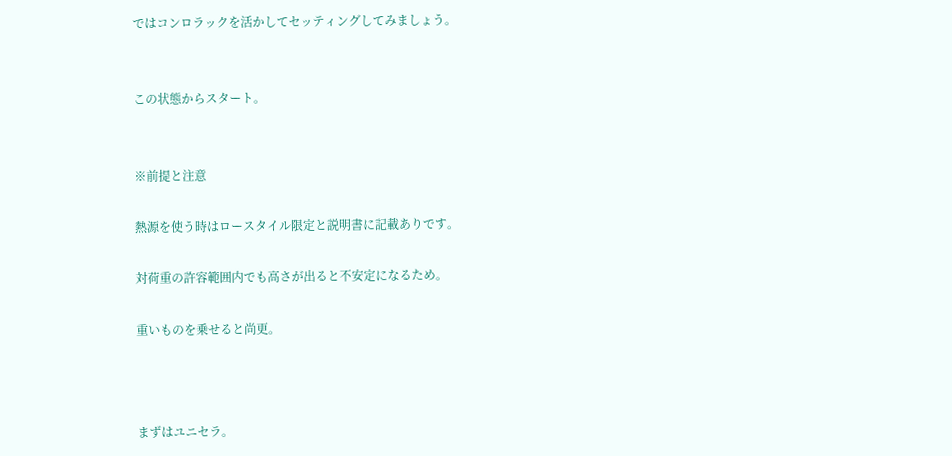ではコンロラックを活かしてセッティングしてみましょう。


この状態からスタート。


※前提と注意

熱源を使う時はロースタイル限定と説明書に記載ありです。

対荷重の許容範囲内でも高さが出ると不安定になるため。

重いものを乗せると尚更。



まずはユニセラ。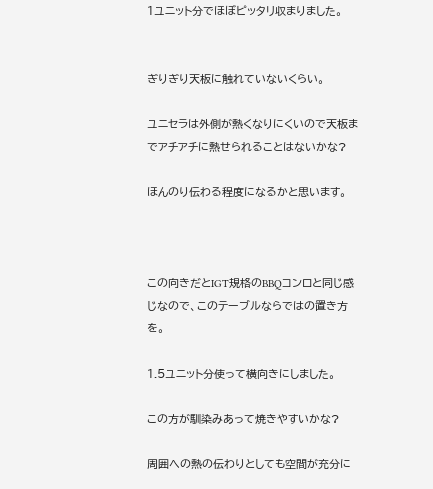1ユニット分でほぼピッタリ収まりました。


ぎりぎり天板に触れていないくらい。

ユニセラは外側が熱くなりにくいので天板までアチアチに熱せられることはないかな?

ほんのり伝わる程度になるかと思います。



この向きだとIGT規格のBBQコンロと同じ感じなので、このテーブルならではの置き方を。

1.5ユニット分使って横向きにしました。

この方が馴染みあって焼きやすいかな?

周囲への熱の伝わりとしても空間が充分に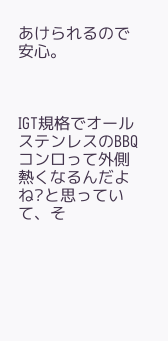あけられるので安心。



IGT規格でオールステンレスのBBQコンロって外側熱くなるんだよね?と思っていて、そ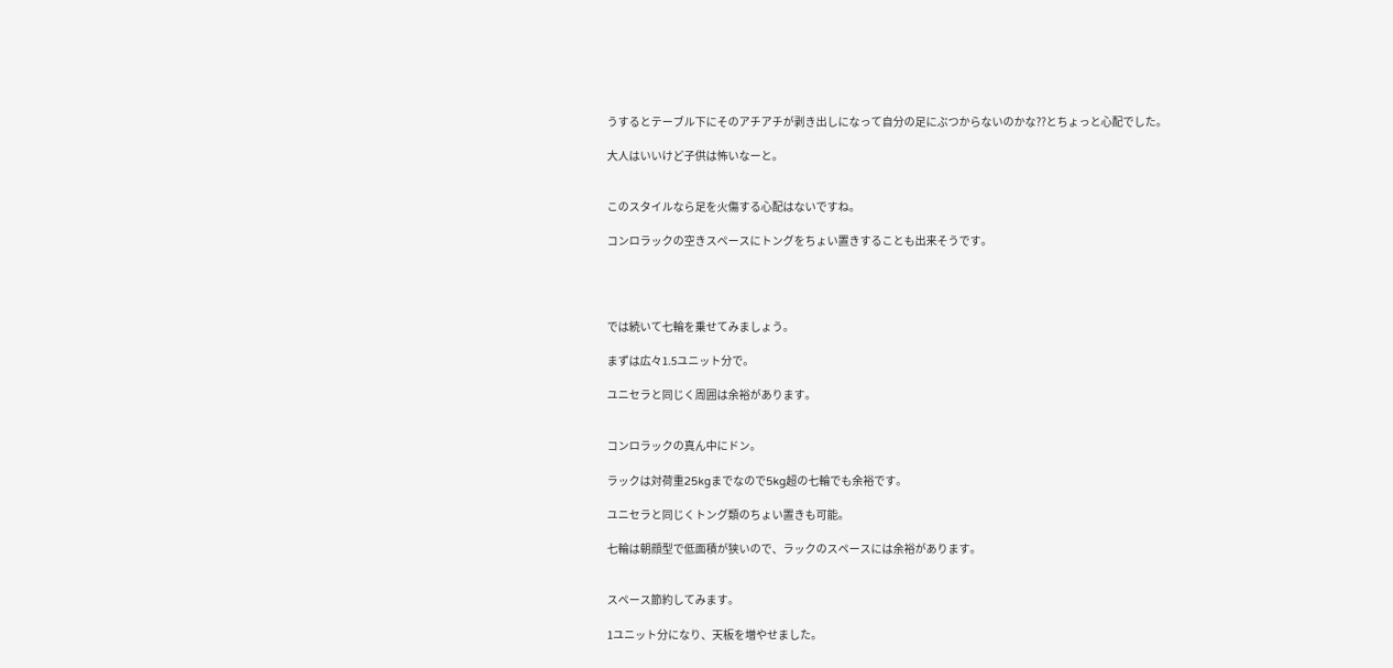うするとテーブル下にそのアチアチが剥き出しになって自分の足にぶつからないのかな??とちょっと心配でした。

大人はいいけど子供は怖いなーと。


このスタイルなら足を火傷する心配はないですね。

コンロラックの空きスペースにトングをちょい置きすることも出来そうです。




では続いて七輪を乗せてみましょう。

まずは広々1.5ユニット分で。

ユニセラと同じく周囲は余裕があります。


コンロラックの真ん中にドン。

ラックは対荷重25kgまでなので5kg超の七輪でも余裕です。

ユニセラと同じくトング類のちょい置きも可能。

七輪は朝顔型で低面積が狭いので、ラックのスペースには余裕があります。


スペース節約してみます。

1ユニット分になり、天板を増やせました。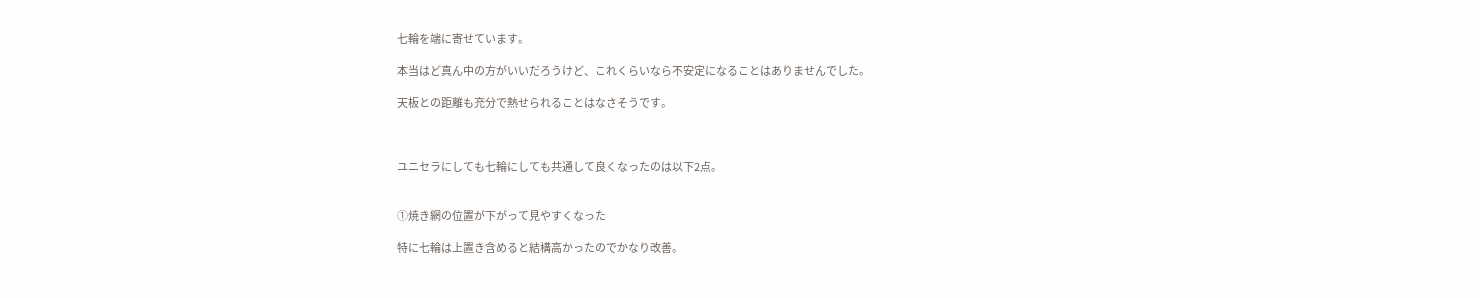七輪を端に寄せています。

本当はど真ん中の方がいいだろうけど、これくらいなら不安定になることはありませんでした。

天板との距離も充分で熱せられることはなさそうです。



ユニセラにしても七輪にしても共通して良くなったのは以下2点。


①焼き網の位置が下がって見やすくなった

特に七輪は上置き含めると結構高かったのでかなり改善。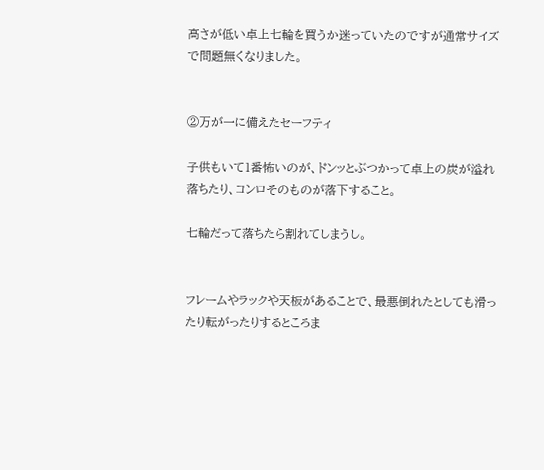高さが低い卓上七輪を買うか迷っていたのですが通常サイズで問題無くなりました。


②万が一に備えたセーフティ

子供もいて1番怖いのが、ドンッとぶつかって卓上の炭が溢れ落ちたり、コンロそのものが落下すること。

七輪だって落ちたら割れてしまうし。


フレームやラックや天板があることで、最悪倒れたとしても滑ったり転がったりするところま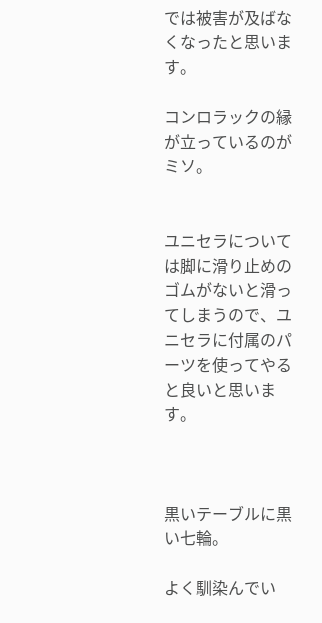では被害が及ばなくなったと思います。

コンロラックの縁が立っているのがミソ。


ユニセラについては脚に滑り止めのゴムがないと滑ってしまうので、ユニセラに付属のパーツを使ってやると良いと思います。



黒いテーブルに黒い七輪。

よく馴染んでい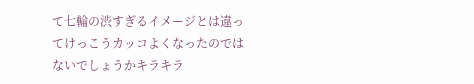て七輪の渋すぎるイメージとは違ってけっこうカッコよくなったのではないでしょうかキラキラ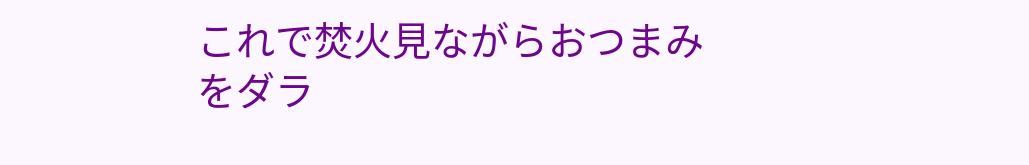これで焚火見ながらおつまみをダラ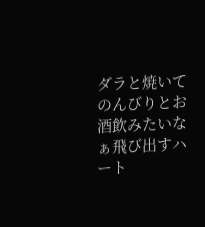ダラと焼いてのんびりとお酒飲みたいなぁ飛び出すハート